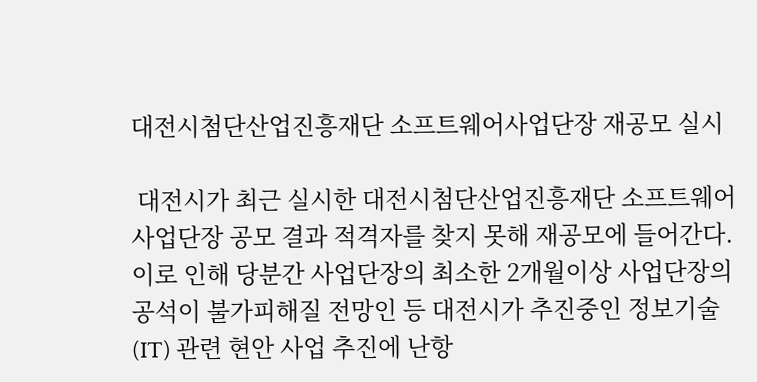대전시첨단산업진흥재단 소프트웨어사업단장 재공모 실시

 대전시가 최근 실시한 대전시첨단산업진흥재단 소프트웨어사업단장 공모 결과 적격자를 찾지 못해 재공모에 들어간다. 이로 인해 당분간 사업단장의 최소한 2개월이상 사업단장의 공석이 불가피해질 전망인 등 대전시가 추진중인 정보기술(IT) 관련 현안 사업 추진에 난항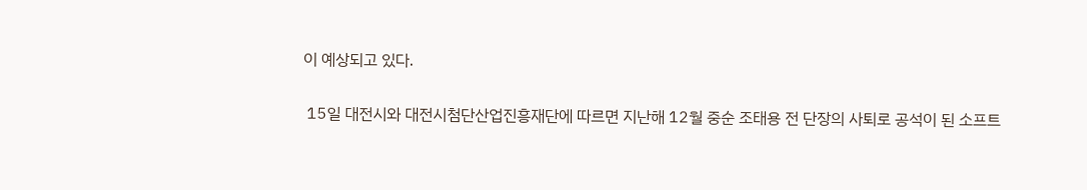이 예상되고 있다.

 15일 대전시와 대전시첨단산업진흥재단에 따르면 지난해 12월 중순 조태용 전 단장의 사퇴로 공석이 된 소프트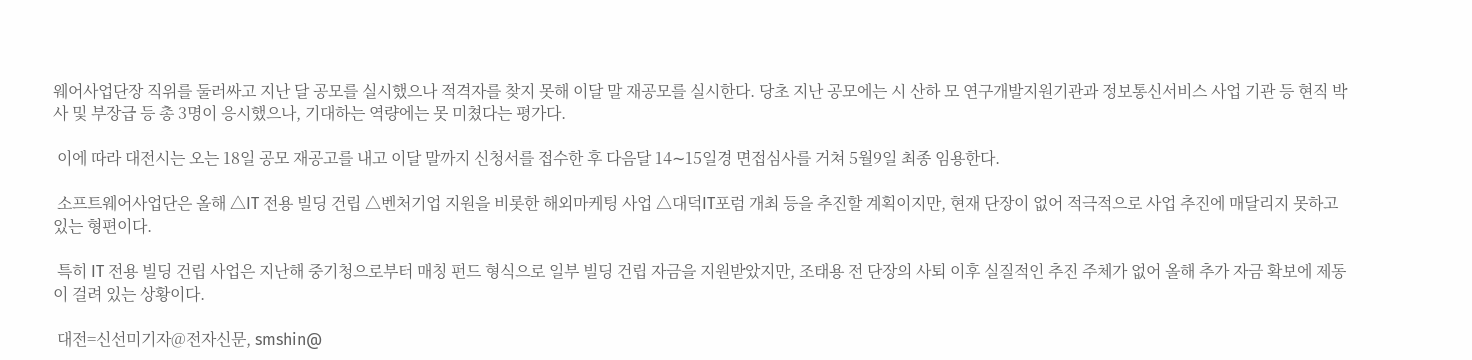웨어사업단장 직위를 둘러싸고 지난 달 공모를 실시했으나 적격자를 찾지 못해 이달 말 재공모를 실시한다. 당초 지난 공모에는 시 산하 모 연구개발지원기관과 정보통신서비스 사업 기관 등 현직 박사 및 부장급 등 총 3명이 응시했으나, 기대하는 역량에는 못 미쳤다는 평가다.

 이에 따라 대전시는 오는 18일 공모 재공고를 내고 이달 말까지 신청서를 접수한 후 다음달 14∼15일경 면접심사를 거쳐 5월9일 최종 임용한다.

 소프트웨어사업단은 올해 △IT 전용 빌딩 건립 △벤처기업 지원을 비롯한 해외마케팅 사업 △대덕IT포럼 개최 등을 추진할 계획이지만, 현재 단장이 없어 적극적으로 사업 추진에 매달리지 못하고 있는 형편이다.

 특히 IT 전용 빌딩 건립 사업은 지난해 중기청으로부터 매칭 펀드 형식으로 일부 빌딩 건립 자금을 지원받았지만, 조태용 전 단장의 사퇴 이후 실질적인 추진 주체가 없어 올해 추가 자금 확보에 제동이 걸려 있는 상황이다.

 대전=신선미기자@전자신문, smshin@